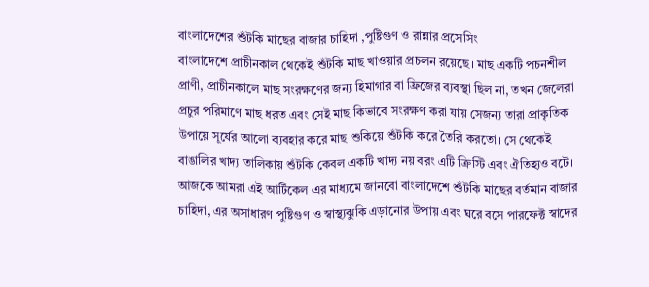বাংলাদেশের শুঁটকি মাছের বাজার চাহিদা ,পুষ্টিগুণ ও রান্নার প্রসেসিং
বাংলাদেশে প্রাচীনকাল থেকেই শুঁটকি মাছ খাওয়ার প্রচলন রয়েছে। মাছ একটি পচনশীল প্রাণী, প্রাচীনকালে মাছ সংরক্ষণের জন্য হিমাগার বা ফ্রিজের ব্যবস্থা ছিল না, তখন জেলেরা প্রচুর পরিমাণে মাছ ধরত এবং সেই মাছ কিভাবে সংরক্ষণ করা যায় সেজন্য তারা প্রাকৃতিক উপায়ে সূর্যের আলো ব্যবহার করে মাছ শুকিয়ে শুঁটকি করে তৈরি করতো। সে থেকেই বাঙালির খাদ্য তালিকায় শুঁটকি কেবল একটি খাদ্য নয় বরং এটি ক্রিস্টি এবং ঐতিহ্যও বটে।
আজকে আমরা এই আর্টিকেল এর মাধ্যমে জানবো বাংলাদেশে শুঁটকি মাছের বর্তমান বাজার চাহিদা, এর অসাধারণ পুষ্টিগুণ ও স্বাস্থ্যঝুকি এড়ানোর উপায় এবং ঘরে বসে পারফেক্ট স্বাদের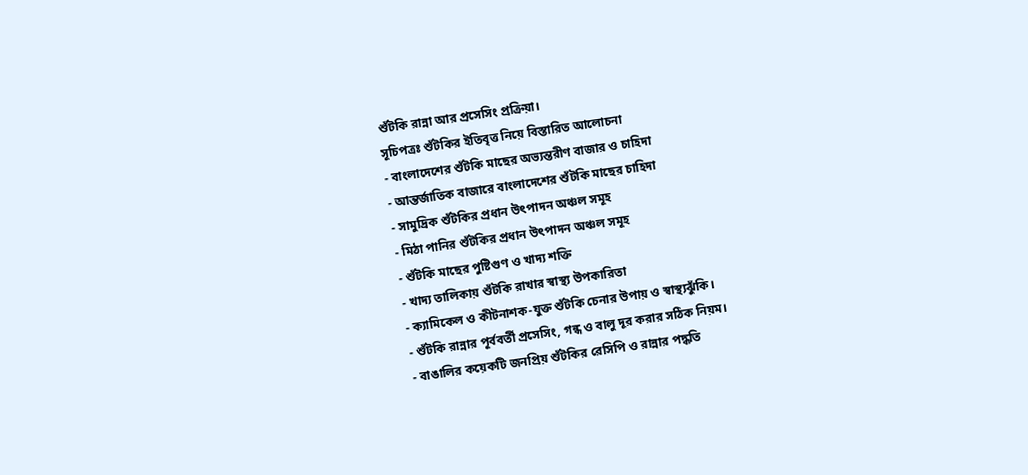শুঁটকি রান্না আর প্রসেসিং প্রক্রিয়া।
সূচিপত্রঃ শুঁটকির ইতিবৃত্ত নিয়ে বিস্তারিত আলোচনা
- বাংলাদেশের শুঁটকি মাছের অভ্যন্তরীণ বাজার ও চাহিদা
- আন্তর্জাতিক বাজারে বাংলাদেশের শুঁটকি মাছের চাহিদা
- সামুদ্রিক শুঁটকির প্রধান উৎপাদন অঞ্চল সমূহ
- মিঠা পানির শুঁটকির প্রধান উৎপাদন অঞ্চল সমূহ
- শুঁটকি মাছের পুষ্টিগুণ ও খাদ্য শক্তি
- খাদ্য তালিকায় শুঁটকি রাখার স্বাস্থ্য উপকারিতা
- ক্যামিকেল ও কীটনাশক-যুক্ত শুঁটকি চেনার উপায় ও স্বাস্থ্যঝুঁকি।
- শুঁটকি রান্নার পূর্ববর্তী প্রসেসিং, গন্ধ ও বালু দূর করার সঠিক নিয়ম।
- বাঙালির কয়েকটি জনপ্রিয় শুঁটকির রেসিপি ও রান্নার পদ্ধতি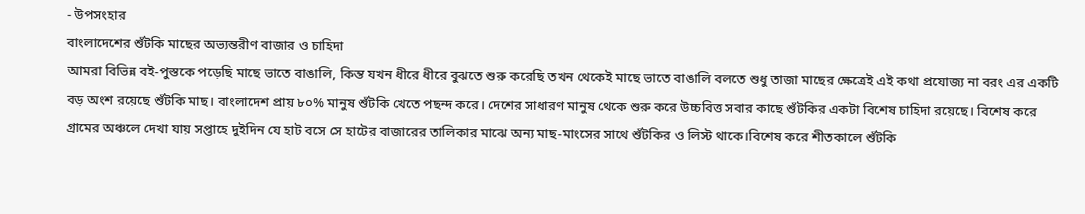- উপসংহার
বাংলাদেশের শুঁটকি মাছের অভ্যন্তরীণ বাজার ও চাহিদা
আমরা বিভিন্ন বই-পুস্তকে পড়েছি মাছে ভাতে বাঙালি, কিন্ত যখন ধীরে ধীরে বুঝতে শুরু করেছি তখন থেকেই মাছে ভাতে বাঙালি বলতে শুধু তাজা মাছের ক্ষেত্রেই এই কথা প্রযোজ্য না বরং এর একটি বড় অংশ রয়েছে শুঁটকি মাছ। বাংলাদেশ প্রায় ৮০% মানুষ শুঁটকি খেতে পছন্দ করে। দেশের সাধারণ মানুষ থেকে শুরু করে উচ্চবিত্ত সবার কাছে শুঁটকির একটা বিশেষ চাহিদা রয়েছে। বিশেষ করে গ্রামের অঞ্চলে দেখা যায় সপ্তাহে দুইদিন যে হাট বসে সে হাটের বাজারের তালিকার মাঝে অন্য মাছ-মাংসের সাথে শুঁটকির ও লিস্ট থাকে।বিশেষ করে শীতকালে শুঁটকি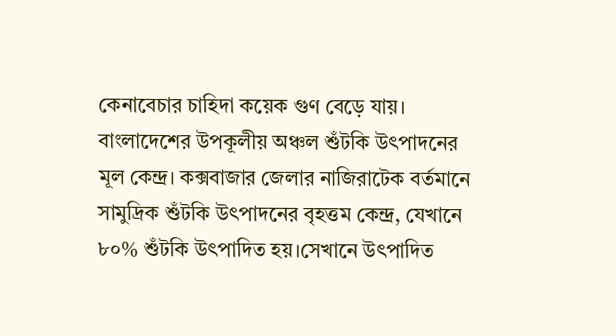কেনাবেচার চাহিদা কয়েক গুণ বেড়ে যায়।
বাংলাদেশের উপকূলীয় অঞ্চল শুঁটকি উৎপাদনের মূল কেন্দ্র। কক্সবাজার জেলার নাজিরাটেক বর্তমানে সামুদ্রিক শুঁটকি উৎপাদনের বৃহত্তম কেন্দ্র, যেখানে ৮০% শুঁটকি উৎপাদিত হয়।সেখানে উৎপাদিত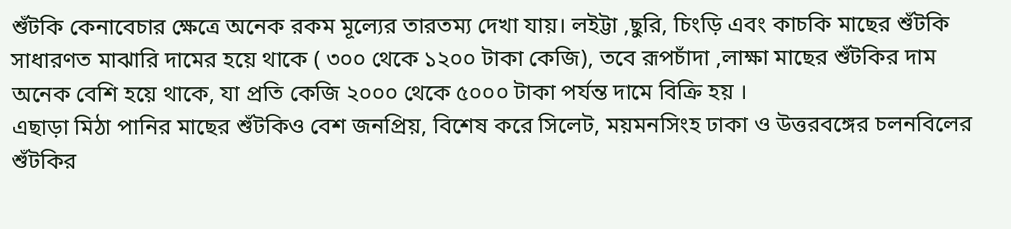শুঁটকি কেনাবেচার ক্ষেত্রে অনেক রকম মূল্যের তারতম্য দেখা যায়। লইট্টা ,ছুরি, চিংড়ি এবং কাচকি মাছের শুঁটকি সাধারণত মাঝারি দামের হয়ে থাকে ( ৩০০ থেকে ১২০০ টাকা কেজি), তবে রূপচাঁদা ,লাক্ষা মাছের শুঁটকির দাম অনেক বেশি হয়ে থাকে, যা প্রতি কেজি ২০০০ থেকে ৫০০০ টাকা পর্যন্ত দামে বিক্রি হয় ।
এছাড়া মিঠা পানির মাছের শুঁটকিও বেশ জনপ্রিয়, বিশেষ করে সিলেট, ময়মনসিংহ ঢাকা ও উত্তরবঙ্গের চলনবিলের শুঁটকির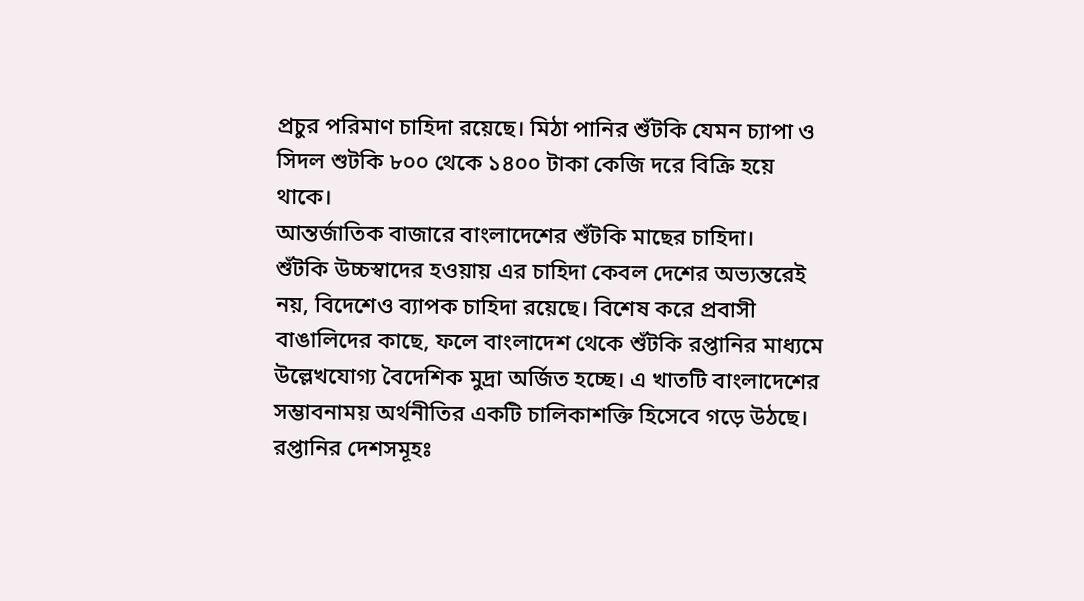প্রচুর পরিমাণ চাহিদা রয়েছে। মিঠা পানির শুঁটকি যেমন চ্যাপা ও সিদল শুটকি ৮০০ থেকে ১৪০০ টাকা কেজি দরে বিক্রি হয়ে থাকে।
আন্তর্জাতিক বাজারে বাংলাদেশের শুঁটকি মাছের চাহিদা।
শুঁটকি উচ্চস্বাদের হওয়ায় এর চাহিদা কেবল দেশের অভ্যন্তরেই নয়, বিদেশেও ব্যাপক চাহিদা রয়েছে। বিশেষ করে প্রবাসী বাঙালিদের কাছে, ফলে বাংলাদেশ থেকে শুঁটকি রপ্তানির মাধ্যমে উল্লেখযোগ্য বৈদেশিক মুদ্রা অর্জিত হচ্ছে। এ খাতটি বাংলাদেশের সম্ভাবনাময় অর্থনীতির একটি চালিকাশক্তি হিসেবে গড়ে উঠছে।
রপ্তানির দেশসমূহঃ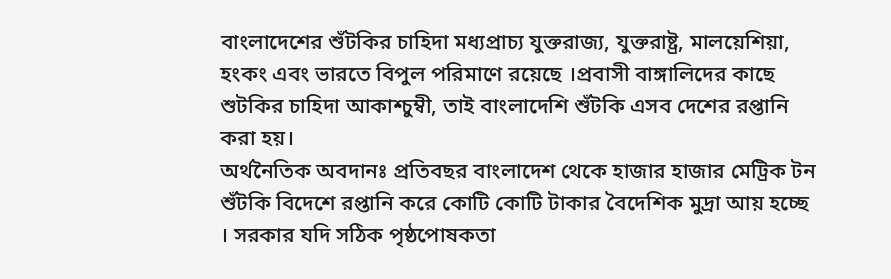বাংলাদেশের শুঁটকির চাহিদা মধ্যপ্রাচ্য যুক্তরাজ্য, যুক্তরাষ্ট্র, মালয়েশিয়া, হংকং এবং ভারতে বিপুল পরিমাণে রয়েছে ।প্রবাসী বাঙ্গালিদের কাছে শুটকির চাহিদা আকাশ্চুম্বী, তাই বাংলাদেশি শুঁটকি এসব দেশের রপ্তানি করা হয়।
অর্থনৈতিক অবদানঃ প্রতিবছর বাংলাদেশ থেকে হাজার হাজার মেট্রিক টন শুঁটকি বিদেশে রপ্তানি করে কোটি কোটি টাকার বৈদেশিক মুদ্রা আয় হচ্ছে । সরকার যদি সঠিক পৃষ্ঠপোষকতা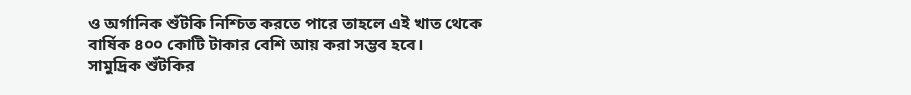ও অর্গানিক শুঁটকি নিশ্চিত করতে পারে তাহলে এই খাত থেকে বার্ষিক ৪০০ কোটি টাকার বেশি আয় করা সম্ভব হবে।
সামুদ্রিক শুঁটকির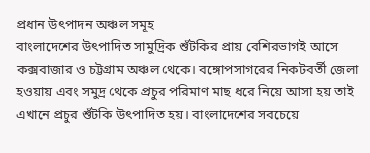প্রধান উৎপাদন অঞ্চল সমূহ
বাংলাদেশের উৎপাদিত সামুদ্রিক শুঁটকির প্রায় বেশিরভাগই আসে কক্সবাজার ও চট্টগ্রাম অঞ্চল থেকে। বঙ্গোপসাগরের নিকটবর্তী জেলা হওয়ায় এবং সমুদ্র থেকে প্রচুর পরিমাণ মাছ ধরে নিয়ে আসা হয় তাই এখানে প্রচুর শুঁটকি উৎপাদিত হয়। বাংলাদেশের সবচেয়ে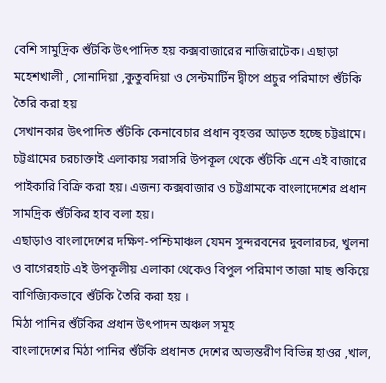বেশি সামুদ্রিক শুঁটকি উৎপাদিত হয় কক্সবাজারের নাজিরাটেক। এছাড়া মহেশখালী , সোনাদিয়া ,কুতুবদিয়া ও সেন্টমার্টিন দ্বীপে প্রচুর পরিমাণে শুঁটকি তৈরি করা হয়
সেখানকার উৎপাদিত শুঁটকি কেনাবেচার প্রধান বৃহত্তর আড়ত হচ্ছে চট্টগ্রামে। চট্টগ্রামের চরচাক্তাই এলাকায় সরাসরি উপকূল থেকে শুঁটকি এনে এই বাজারে পাইকারি বিক্রি করা হয়। এজন্য কক্সবাজার ও চট্টগ্রামকে বাংলাদেশের প্রধান সামদ্রিক শুঁটকির হাব বলা হয়।
এছাড়াও বাংলাদেশের দক্ষিণ-পশ্চিমাঞ্চল যেমন সুন্দরবনের দুবলারচর, খুলনা ও বাগেরহাট এই উপকূলীয় এলাকা থেকেও বিপুল পরিমাণ তাজা মাছ শুকিয়ে বাণিজ্যিকভাবে শুঁটকি তৈরি করা হয় ।
মিঠা পানির শুঁটকির প্রধান উৎপাদন অঞ্চল সমূহ
বাংলাদেশের মিঠা পানির শুঁটকি প্রধানত দেশের অভ্যন্তরীণ বিভিন্ন হাওর ,খাল,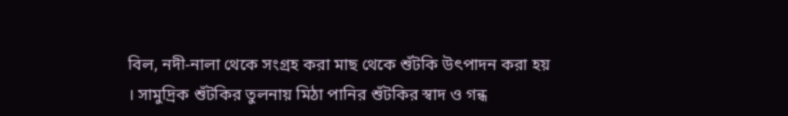বিল, নদী-নালা থেকে সংগ্রহ করা মাছ থেকে শুঁটকি উৎপাদন করা হয় । সামুদ্রিক শুঁটকির তুলনায় মিঠা পানির শুঁটকির স্বাদ ও গন্ধ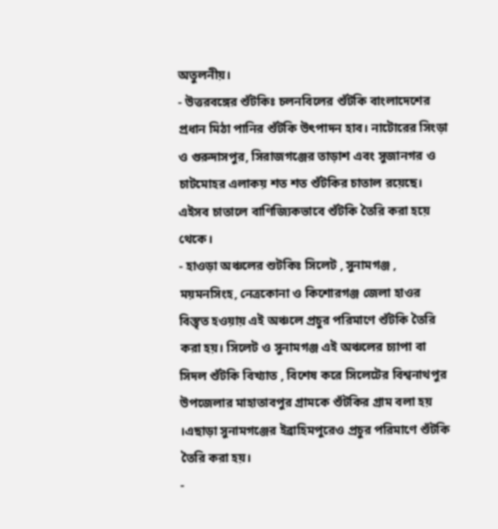অতুলনীয়।
- উত্তরবঙ্গের শুঁটকিঃ চলনবিলের শুঁটকি বাংলাদেশের প্রধান মিঠা পানির শুঁটকি উৎপাদন হাব। নাটোরের সিংড়া ও গুরুদাসপুর, সিরাজগঞ্জের তাড়াশ এবং সুজানগর ও চাটমোহর এলাকয় শত শত শুঁটকির চাতাল রয়েছে। এইসব চাতালে বাণিজ্যিকভাবে শুঁটকি তৈরি করা হয়ে থেকে।
- হাওড়া অঞ্চলের শুটকিঃ সিলেট , সুনামগঞ্জ , ময়মনসিংহ, নেত্রকোনা ও কিশোরগঞ্জ জেলা হাওর বিস্তৃত হওয়ায় এই অঞ্চলে প্রচুর পরিমাণে শুঁটকি তৈরি করা হয়। সিলেট ও সুনামগঞ্জ এই অঞ্চলের চ্যাপা বা সিদল শুঁটকি বিখ্যাত , বিশেষ করে সিলেটের বিশ্বনাথপুর উপজেলার মাহাতাবপুর গ্রামকে শুঁটকির গ্রাম বলা হয় ।এছাড়া সুনামগঞ্জের ইব্রাহিমপুরেও প্রচুর পরিমাণে শুঁটকি তৈরি করা হয়।
-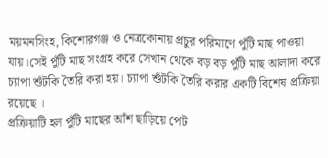ময়মনসিংহ, কিশোরগঞ্জ ও নেত্রকোনায় প্রচুর পরিমাণে পুঁটি মাছ পাওয়া যায়।সেই পুঁটি মাছ সংগ্রহ করে সেখান থেকে বড় বড় পুঁটি মাছ আলাদা করে চ্যাপা শুঁটকি তৈরি করা হয়। চ্যাপা শুঁটকি তৈরি করার একটি বিশেষ প্রক্রিয়া রয়েছে ।
প্রক্রিয়াটি হল পুঁটি মাছের আঁশ ছাড়িয়ে পেট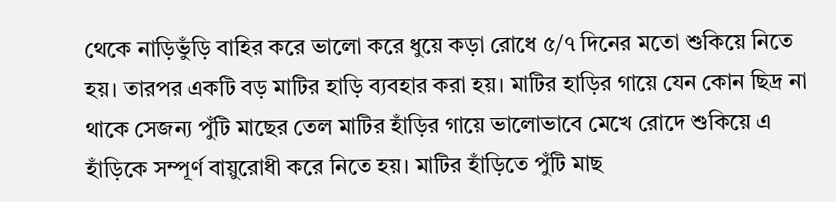থেকে নাড়িভুঁড়ি বাহির করে ভালো করে ধুয়ে কড়া রোধে ৫/৭ দিনের মতো শুকিয়ে নিতে হয়। তারপর একটি বড় মাটির হাড়ি ব্যবহার করা হয়। মাটির হাড়ির গায়ে যেন কোন ছিদ্র না থাকে সেজন্য পুঁটি মাছের তেল মাটির হাঁড়ির গায়ে ভালোভাবে মেখে রোদে শুকিয়ে এ হাঁড়িকে সম্পূর্ণ বায়ুরোধী করে নিতে হয়। মাটির হাঁড়িতে পুঁটি মাছ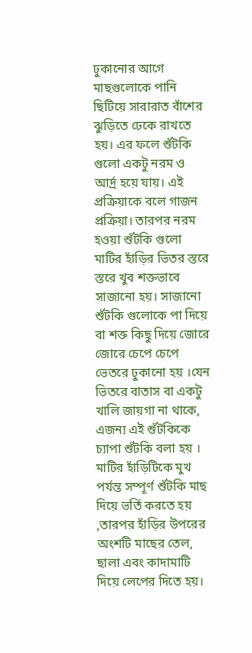ঢুকানোর আগে মাছগুলোকে পানি ছিটিয়ে সারারাত বাঁশের ঝুড়িতে ঢেকে রাখতে হয়। এর ফলে শুঁটকি গুলো একটু নরম ও আর্দ্র হয়ে যায়। এই প্রক্রিয়াকে বলে গাজন প্রক্রিয়া। তারপর নরম হওয়া শুঁটকি গুলো মাটির হাঁড়ির ভিতর স্তরে স্তরে খুব শক্তভাবে সাজানো হয়। সাজানো শুঁটকি গুলোকে পা দিয়ে বা শক্ত কিছু দিয়ে জোরে জোরে চেপে চেপে ভেতরে ঢুকানো হয় ।যেন ভিতরে বাতাস বা একটু খালি জায়গা না থাকে, এজন্য এই শুঁটকিকে চ্যাপা শুঁটকি বলা হয় । মাটির হাঁড়িটিকে মুখ পর্যন্ত সম্পূর্ণ শুঁটকি মাছ দিয়ে ভর্তি করতে হয় ,তারপর হাঁড়ির উপরের অংশটি মাছের তেল, ছালা এবং কাদামাটি দিয়ে লেপের দিতে হয়।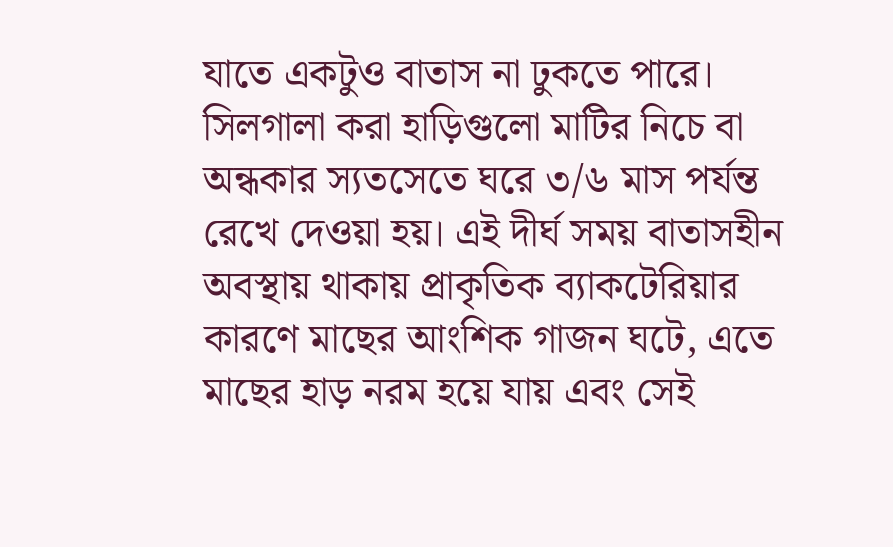যাতে একটুও বাতাস না ঢুকতে পারে। সিলগালা করা হাড়িগুলো মাটির নিচে বা অন্ধকার স্যতসেতে ঘরে ৩/৬ মাস পর্যন্ত রেখে দেওয়া হয়। এই দীর্ঘ সময় বাতাসহীন অবস্থায় থাকায় প্রাকৃতিক ব্যাকটেরিয়ার কারণে মাছের আংশিক গাজন ঘটে, এতে মাছের হাড় নরম হয়ে যায় এবং সেই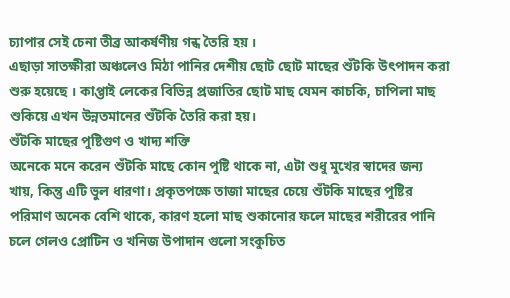চ্যাপার সেই চেনা তীব্র আকর্ষণীয় গন্ধ তৈরি হয় ।
এছাড়া সাতক্ষীরা অঞ্চলেও মিঠা পানির দেশীয় ছোট ছোট মাছের শুঁটকি উৎপাদন করা শুরু হয়েছে । কাপ্তাই লেকের বিভিন্ন প্রজাতির ছোট মাছ যেমন কাচকি, চাপিলা মাছ শুকিয়ে এখন উন্নতমানের শুঁটকি তৈরি করা হয়।
শুঁটকি মাছের পুষ্টিগুণ ও খাদ্য শক্তি
অনেকে মনে করেন শুঁটকি মাছে কোন পুষ্টি থাকে না, এটা শুধু মুখের স্বাদের জন্য খায়, কিন্তু এটি ভুল ধারণা। প্রকৃতপক্ষে তাজা মাছের চেয়ে শুঁটকি মাছের পুষ্টির পরিমাণ অনেক বেশি থাকে, কারণ হলো মাছ শুকানোর ফলে মাছের শরীরের পানি চলে গেলও প্রোটিন ও খনিজ উপাদান গুলো সংকুচিত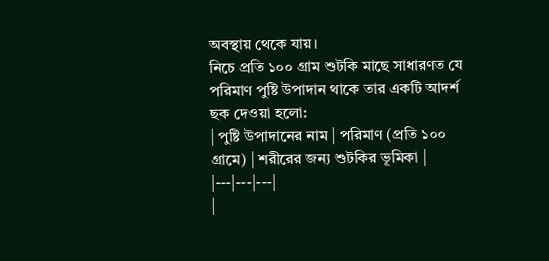অবস্থায় থেকে যায়।
নিচে প্রতি ১০০ গ্রাম শুটকি মাছে সাধারণত যে পরিমাণ পুষ্টি উপাদান থাকে তার একটি আদর্শ ছক দেওয়া হলো:
| পুষ্টি উপাদানের নাম | পরিমাণ (প্রতি ১০০ গ্রামে) | শরীরের জন্য শুটকির ভূমিকা |
|---|---|---|
|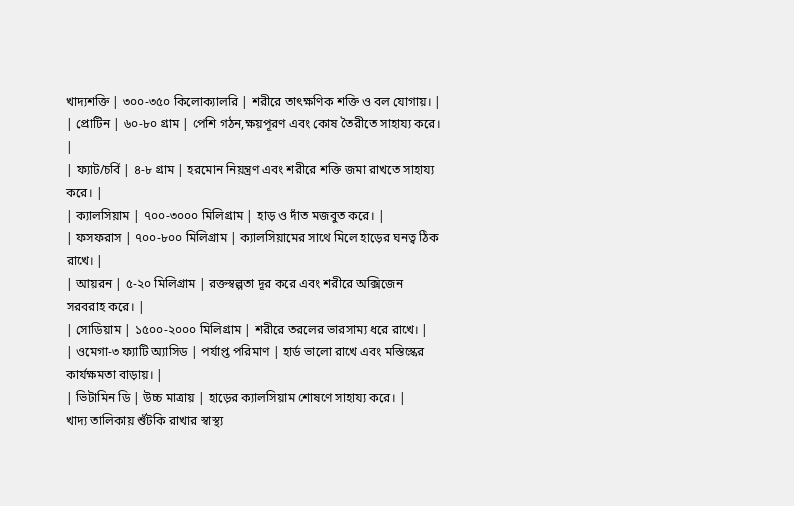খাদ্যশক্তি | ৩০০-৩৫০ কিলোক্যালরি | শরীরে তাৎক্ষণিক শক্তি ও বল যোগায়। |
| প্রোটিন | ৬০-৮০ গ্রাম | পেশি গঠন,ক্ষয়পূরণ এবং কোষ তৈরীতে সাহায্য করে। |
| ফ্যাট/চর্বি | ৪-৮ গ্রাম | হরমোন নিয়ন্ত্রণ এবং শরীরে শক্তি জমা রাখতে সাহায্য করে। |
| ক্যালসিয়াম | ৭০০-৩০০০ মিলিগ্রাম | হাড় ও দাঁত মজবুত করে। |
| ফসফরাস | ৭০০-৮০০ মিলিগ্রাম | ক্যালসিয়ামের সাথে মিলে হাড়ের ঘনত্ব ঠিক রাখে। |
| আয়রন | ৫-২০ মিলিগ্রাম | রক্তস্বল্পতা দূর করে এবং শরীরে অক্সিজেন সরবরাহ করে। |
| সোডিয়াম | ১৫০০-২০০০ মিলিগ্রাম | শরীরে তরলের ভারসাম্য ধরে রাখে। |
| ওমেগা-৩ ফ্যাটি অ্যাসিড | পর্যাপ্ত পরিমাণ | হার্ড ভালো রাখে এবং মস্তিস্কের কার্যক্ষমতা বাড়ায়। |
| ভিটামিন ডি | উচ্চ মাত্রায় | হাড়ের ক্যালসিয়াম শোষণে সাহায্য করে। |
খাদ্য তালিকায় শুঁটকি রাখার স্বাস্থ্য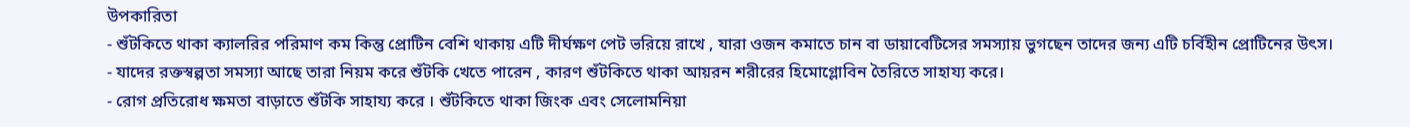উপকারিতা
- শুঁটকিতে থাকা ক্যালরির পরিমাণ কম কিন্তু প্রোটিন বেশি থাকায় এটি দীর্ঘক্ষণ পেট ভরিয়ে রাখে , যারা ওজন কমাতে চান বা ডায়াবেটিসের সমস্যায় ভুগছেন তাদের জন্য এটি চর্বিহীন প্রোটিনের উৎস।
- যাদের রক্তস্বল্পতা সমস্যা আছে তারা নিয়ম করে শুঁটকি খেতে পারেন , কারণ শুঁটকিতে থাকা আয়রন শরীরের হিমোগ্লোবিন তৈরিতে সাহায্য করে।
- রোগ প্রতিরোধ ক্ষমতা বাড়াতে শুঁটকি সাহায্য করে । শুঁটকিতে থাকা জিংক এবং সেলোমনিয়া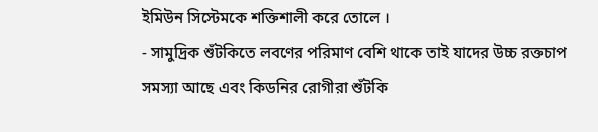ইমিউন সিস্টেমকে শক্তিশালী করে তোলে ।
- সামুদ্রিক শুঁটকিতে লবণের পরিমাণ বেশি থাকে তাই যাদের উচ্চ রক্তচাপ সমস্যা আছে এবং কিডনির রোগীরা শুঁটকি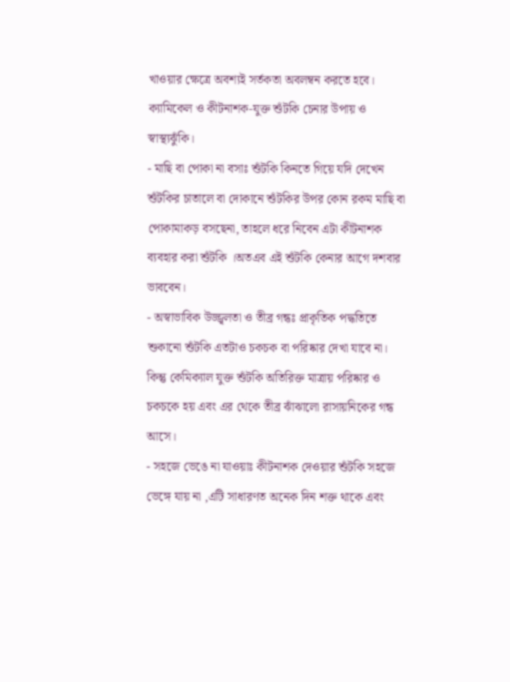খাওয়ার ক্ষেত্রে অবশ্যই সর্তকতা অবলম্বন করতে হবে।
ক্যামিকেল ও কীটনাশক-যুক্ত শুঁটকি চেনার উপায় ও স্বাস্থ্যঝুঁকি।
- মাছি বা পোকা না বসাঃ শুঁটকি কিনতে গিয়ে যদি দেখেন শুঁটকির চাতালে বা দোকানে শুঁটকির উপর কোন রকম মাছি বা পোকামাকড় বসছেনা, তাহলে ধরে নিবেন এটা কীটনাশক ব্যবহার করা শুঁটকি ।অতএব এই শুঁটকি কেনার আগে দশবার ভাববেন।
- অস্বাভাবিক উজ্জ্বলতা ও তীব্র গন্ধঃ প্রাকৃতিক পদ্ধতিতে শুকানো শুঁটকি এতটাও চকচক বা পরিষ্কার দেখা যাবে না। কিন্তু কেমিক্যাল যুক্ত শুঁটকি অতিরিক্ত মাত্রায় পরিষ্কার ও চকচকে হয় এবং এর থেকে তীব্র ঝাঁঝালো রাসায়নিকের গন্ধ আসে।
- সহজে ভেঙে না যাওয়াঃ কীটনাশক দেওয়ার শুঁটকি সহজে ভেঙ্গে যায় না ,এটি সাধারণত অনেক দিন শক্ত থাকে এবং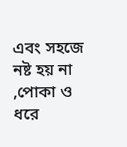এবং সহজে নষ্ট হয় না ,পোকা ও ধরে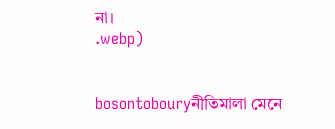না।
.webp)


bosontobouryনীতিমালা মেনে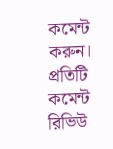কমেন্ট করুন। প্রতিটি কমেন্ট রিভিউ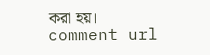করা হয়।
comment url